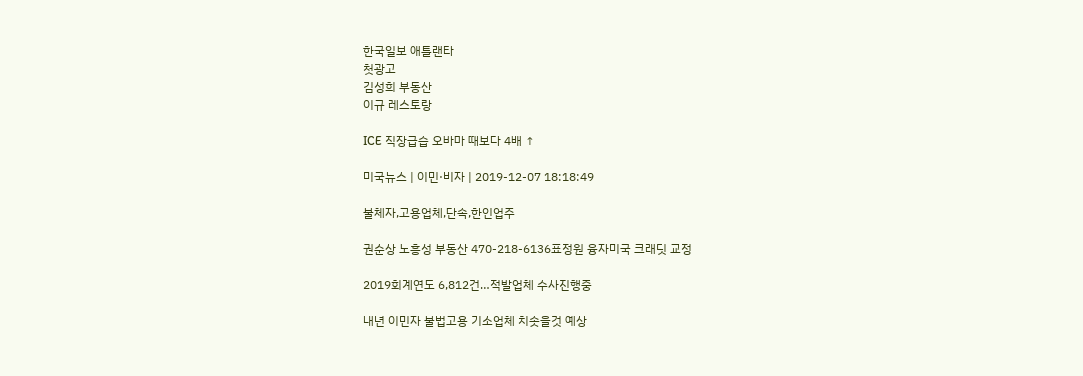한국일보 애틀랜타
첫광고
김성희 부동산
이규 레스토랑

ICE 직장급습 오바마 때보다 4배 ↑

미국뉴스 | 이민·비자 | 2019-12-07 18:18:49

불체자,고용업체,단속,한인업주

권순상 노흥성 부동산 470-218-6136표정원 융자미국 크래딧 교정

2019회계연도 6,812건…적발업체 수사진행중

내년 이민자 불법고용 기소업체 치솟을것 예상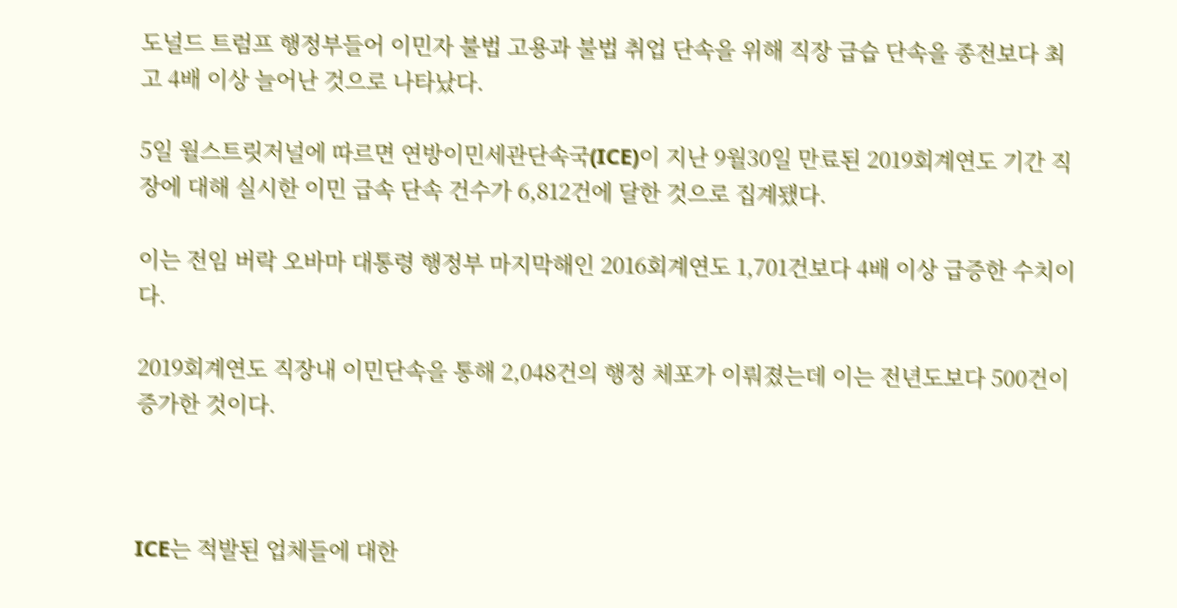도널드 트럼프 행정부들어 이민자 불법 고용과 불법 취업 단속을 위해 직장 급습 단속을 종전보다 최고 4배 이상 늘어난 것으로 나타났다.

5일 월스트릿저널에 따르면 연방이민세관단속국(ICE)이 지난 9월30일 만료된 2019회계연도 기간 직장에 대해 실시한 이민 급속 단속 건수가 6,812건에 달한 것으로 집계됐다.

이는 전임 버락 오바마 대통령 행정부 마지막해인 2016회계연도 1,701건보다 4배 이상 급증한 수치이다.

2019회계연도 직장내 이민단속을 통해 2,048건의 행정 체포가 이뤄졌는데 이는 전년도보다 500건이 증가한 것이다.



ICE는 적발된 업체들에 대한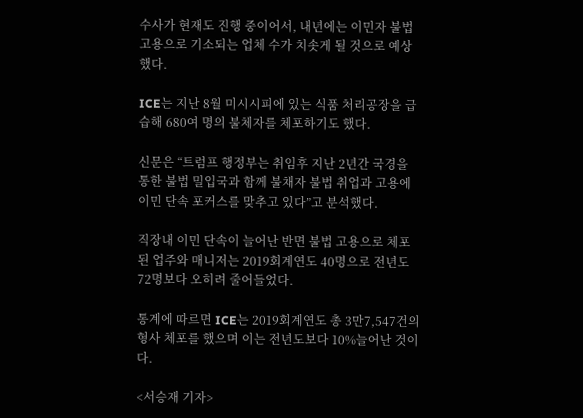수사가 현재도 진행 중이어서, 내년에는 이민자 불법고용으로 기소되는 업체 수가 치솟게 될 것으로 예상했다.

ICE는 지난 8월 미시시피에 있는 식품 처리공장을 급습해 680여 명의 불체자를 체포하기도 했다.

신문은 “트럼프 행정부는 취임후 지난 2년간 국경을 통한 불법 밀입국과 함께 불채자 불법 취업과 고용에 이민 단속 포커스를 맞추고 있다”고 분석했다.

직장내 이민 단속이 늘어난 반면 불법 고용으로 체포된 업주와 매니저는 2019회계연도 40명으로 전년도 72명보다 오히려 줄어들었다.

통계에 따르면 ICE는 2019회계연도 총 3만7,547건의 형사 체포를 했으며 이는 전년도보다 10%늘어난 것이다.

<서승재 기자>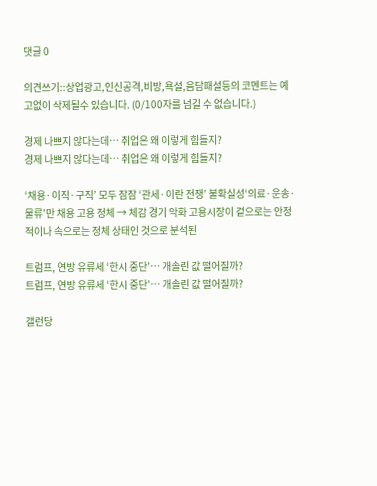댓글 0

의견쓰기::상업광고,인신공격,비방,욕설,음담패설등의 코멘트는 예고없이 삭제될수 있습니다. (0/100자를 넘길 수 없습니다.)

경제 나쁘지 않다는데… 취업은 왜 이렇게 힘들지?
경제 나쁘지 않다는데… 취업은 왜 이렇게 힘들지?

‘채용·이직·구직’ 모두 잠잠 ‘관세·이란 전쟁’ 불확실성‘의료·운송·물류’만 채용 고용 정체 → 체감 경기 악화 고용시장이 겉으로는 안정적이나 속으로는 정체 상태인 것으로 분석된

트럼프, 연방 유류세 ‘한시 중단’… 개솔린 값 떨어질까?
트럼프, 연방 유류세 ‘한시 중단’… 개솔린 값 떨어질까?

갤런당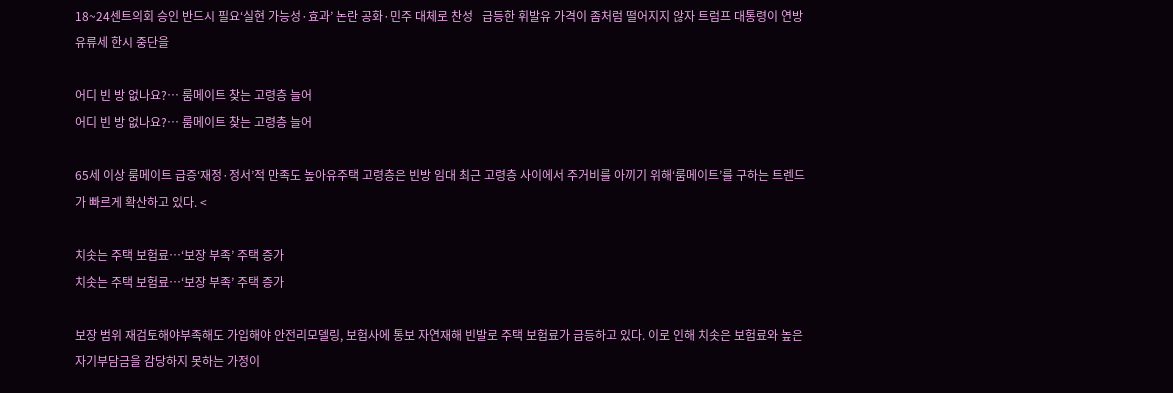18~24센트의회 승인 반드시 필요‘실현 가능성·효과’ 논란 공화·민주 대체로 찬성   급등한 휘발유 가격이 좀처럼 떨어지지 않자 트럼프 대통령이 연방 유류세 한시 중단을

어디 빈 방 없나요?… 룸메이트 찾는 고령층 늘어
어디 빈 방 없나요?… 룸메이트 찾는 고령층 늘어

65세 이상 룸메이트 급증‘재정·정서’적 만족도 높아유주택 고령층은 빈방 임대 최근 고령층 사이에서 주거비를 아끼기 위해‘룸메이트’를 구하는 트렌드가 빠르게 확산하고 있다. <

치솟는 주택 보험료…‘보장 부족’ 주택 증가
치솟는 주택 보험료…‘보장 부족’ 주택 증가

보장 범위 재검토해야부족해도 가입해야 안전리모델링, 보험사에 통보 자연재해 빈발로 주택 보험료가 급등하고 있다. 이로 인해 치솟은 보험료와 높은 자기부담금을 감당하지 못하는 가정이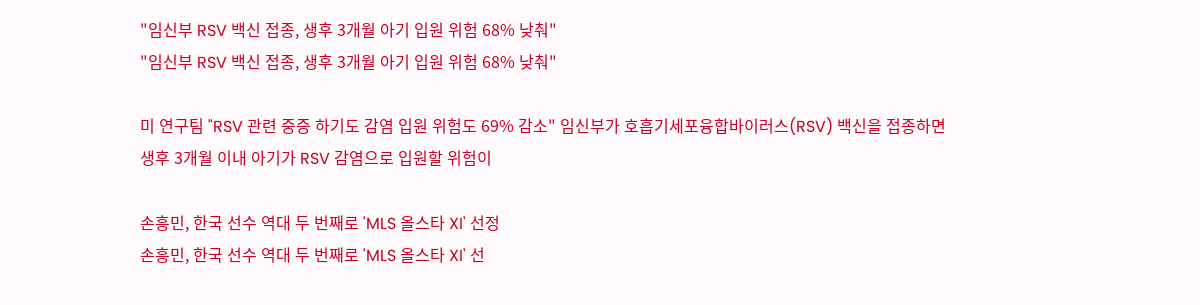"임신부 RSV 백신 접종, 생후 3개월 아기 입원 위험 68% 낮춰"
"임신부 RSV 백신 접종, 생후 3개월 아기 입원 위험 68% 낮춰"

미 연구팀 "RSV 관련 중증 하기도 감염 입원 위험도 69% 감소" 임신부가 호흡기세포융합바이러스(RSV) 백신을 접종하면 생후 3개월 이내 아기가 RSV 감염으로 입원할 위험이

손흥민, 한국 선수 역대 두 번째로 'MLS 올스타 XI' 선정
손흥민, 한국 선수 역대 두 번째로 'MLS 올스타 XI' 선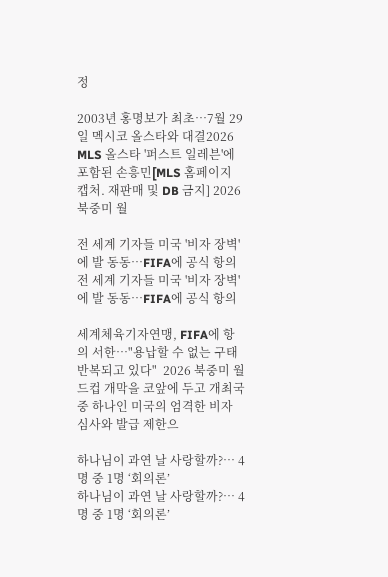정

2003년 홍명보가 최초…7월 29일 멕시코 올스타와 대결2026 MLS 올스타 '퍼스트 일레븐'에 포함된 손흥민[MLS 홈페이지 캡처. 재판매 및 DB 금지] 2026 북중미 월

전 세계 기자들 미국 '비자 장벽'에 발 동동…FIFA에 공식 항의
전 세계 기자들 미국 '비자 장벽'에 발 동동…FIFA에 공식 항의

세계체육기자연맹, FIFA에 항의 서한…"용납할 수 없는 구태 반복되고 있다"  2026 북중미 월드컵 개막을 코앞에 두고 개최국 중 하나인 미국의 엄격한 비자 심사와 발급 제한으

하나님이 과연 날 사랑할까?… 4명 중 1명 ‘회의론’
하나님이 과연 날 사랑할까?… 4명 중 1명 ‘회의론’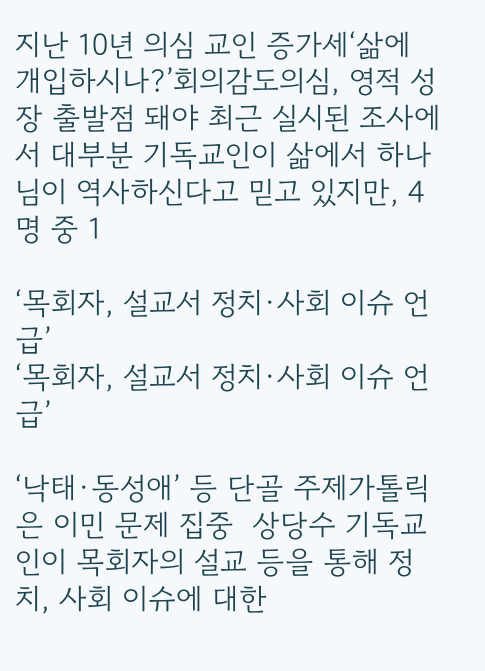지난 10년 의심 교인 증가세‘삶에 개입하시나?’회의감도의심, 영적 성장 출발점 돼야 최근 실시된 조사에서 대부분 기독교인이 삶에서 하나님이 역사하신다고 믿고 있지만, 4명 중 1

‘목회자, 설교서 정치·사회 이슈 언급’
‘목회자, 설교서 정치·사회 이슈 언급’

‘낙태·동성애’ 등 단골 주제가톨릭은 이민 문제 집중  상당수 기독교인이 목회자의 설교 등을 통해 정치, 사회 이슈에 대한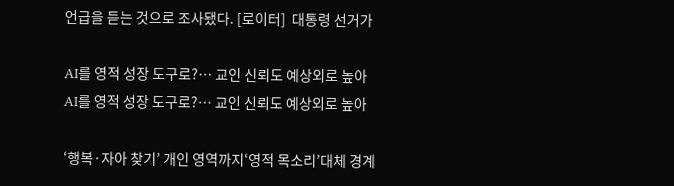언급을 듣는 것으로 조사됐다. [로이터]  대통령 선거가

AI를 영적 성장 도구로?… 교인 신뢰도 예상외로 높아
AI를 영적 성장 도구로?… 교인 신뢰도 예상외로 높아

‘행복·자아 찾기’ 개인 영역까지‘영적 목소리’대체 경계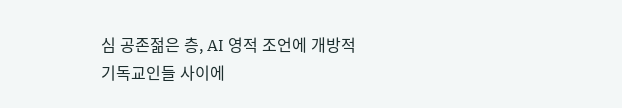심 공존젊은 층, AI 영적 조언에 개방적  기독교인들 사이에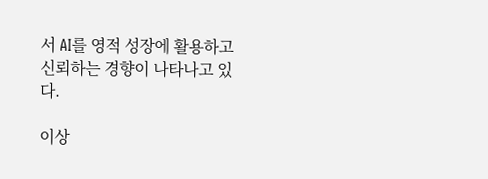서 AI를 영적 성장에 활용하고 신뢰하는 경향이 나타나고 있다.

이상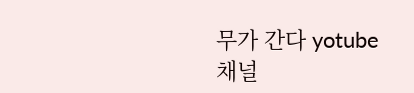무가 간다 yotube 채널